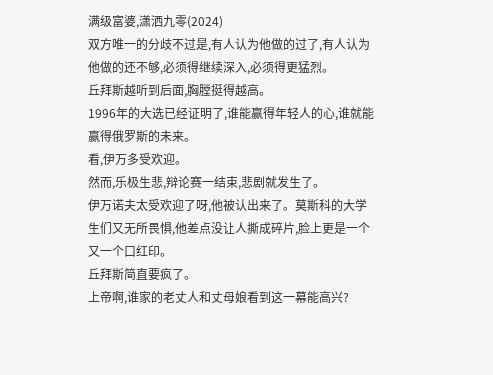满级富婆,潇洒九零(2024)
双方唯一的分歧不过是,有人认为他做的过了,有人认为他做的还不够,必须得继续深入,必须得更猛烈。
丘拜斯越听到后面,胸膛挺得越高。
1996年的大选已经证明了,谁能赢得年轻人的心,谁就能赢得俄罗斯的未来。
看,伊万多受欢迎。
然而,乐极生悲,辩论赛一结束,悲剧就发生了。
伊万诺夫太受欢迎了呀,他被认出来了。莫斯科的大学生们又无所畏惧,他差点没让人撕成碎片,脸上更是一个又一个口红印。
丘拜斯简直要疯了。
上帝啊,谁家的老丈人和丈母娘看到这一幕能高兴?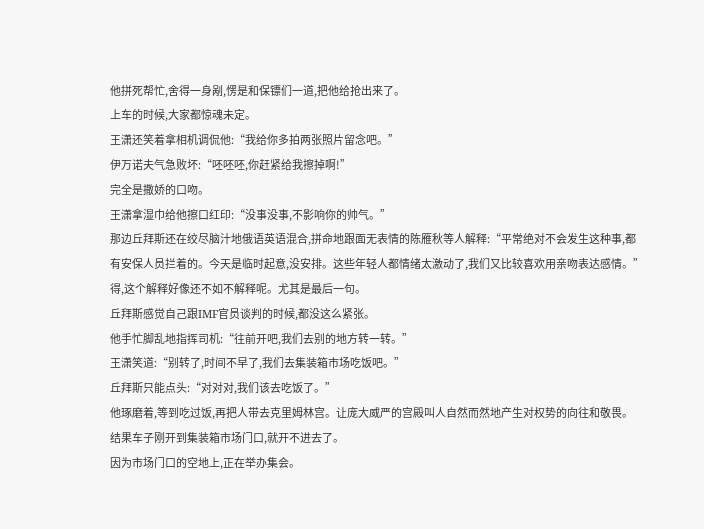他拼死帮忙,舍得一身剐,愣是和保镖们一道,把他给抢出来了。
上车的时候,大家都惊魂未定。
王潇还笑着拿相机调侃他:“我给你多拍两张照片留念吧。”
伊万诺夫气急败坏:“呸呸呸,你赶紧给我擦掉啊!”
完全是撒娇的口吻。
王潇拿湿巾给他擦口红印:“没事没事,不影响你的帅气。”
那边丘拜斯还在绞尽脑汁地俄语英语混合,拼命地跟面无表情的陈雁秋等人解释:“平常绝对不会发生这种事,都有安保人员拦着的。今天是临时起意,没安排。这些年轻人都情绪太激动了,我们又比较喜欢用亲吻表达感情。”
得,这个解释好像还不如不解释呢。尤其是最后一句。
丘拜斯感觉自己跟IMF官员谈判的时候,都没这么紧张。
他手忙脚乱地指挥司机:“往前开吧,我们去别的地方转一转。”
王潇笑道:“别转了,时间不早了,我们去集装箱市场吃饭吧。”
丘拜斯只能点头:“对对对,我们该去吃饭了。”
他琢磨着,等到吃过饭,再把人带去克里姆林宫。让庞大威严的宫殿叫人自然而然地产生对权势的向往和敬畏。
结果车子刚开到集装箱市场门口,就开不进去了。
因为市场门口的空地上,正在举办集会。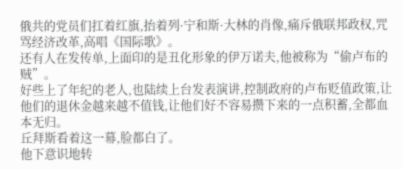俄共的党员们扛着红旗,抬着列·宁和斯·大林的肖像,痛斥俄联邦政权,咒骂经济改革,高唱《国际歌》。
还有人在发传单,上面印的是丑化形象的伊万诺夫,他被称为“偷卢布的贼”。
好些上了年纪的老人,也陆续上台发表演讲,控制政府的卢布贬值政策,让他们的退休金越来越不值钱,让他们好不容易攒下来的一点积蓄,全都血本无归。
丘拜斯看着这一幕,脸都白了。
他下意识地转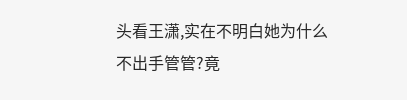头看王潇,实在不明白她为什么不出手管管?竟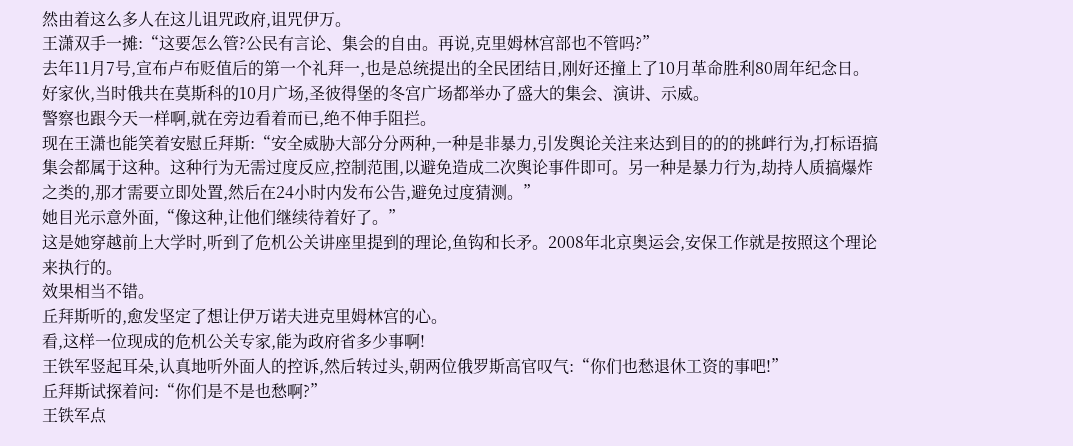然由着这么多人在这儿诅咒政府,诅咒伊万。
王潇双手一摊:“这要怎么管?公民有言论、集会的自由。再说,克里姆林宫部也不管吗?”
去年11月7号,宣布卢布贬值后的第一个礼拜一,也是总统提出的全民团结日,刚好还撞上了10月革命胜利80周年纪念日。
好家伙,当时俄共在莫斯科的10月广场,圣彼得堡的冬宫广场都举办了盛大的集会、演讲、示威。
警察也跟今天一样啊,就在旁边看着而已,绝不伸手阻拦。
现在王潇也能笑着安慰丘拜斯:“安全威胁大部分分两种,一种是非暴力,引发舆论关注来达到目的的的挑衅行为,打标语搞集会都属于这种。这种行为无需过度反应,控制范围,以避免造成二次舆论事件即可。另一种是暴力行为,劫持人质搞爆炸之类的,那才需要立即处置,然后在24小时内发布公告,避免过度猜测。”
她目光示意外面,“像这种,让他们继续待着好了。”
这是她穿越前上大学时,听到了危机公关讲座里提到的理论,鱼钩和长矛。2008年北京奥运会,安保工作就是按照这个理论来执行的。
效果相当不错。
丘拜斯听的,愈发坚定了想让伊万诺夫进克里姆林宫的心。
看,这样一位现成的危机公关专家,能为政府省多少事啊!
王铁军竖起耳朵,认真地听外面人的控诉,然后转过头,朝两位俄罗斯高官叹气:“你们也愁退休工资的事吧!”
丘拜斯试探着问:“你们是不是也愁啊?”
王铁军点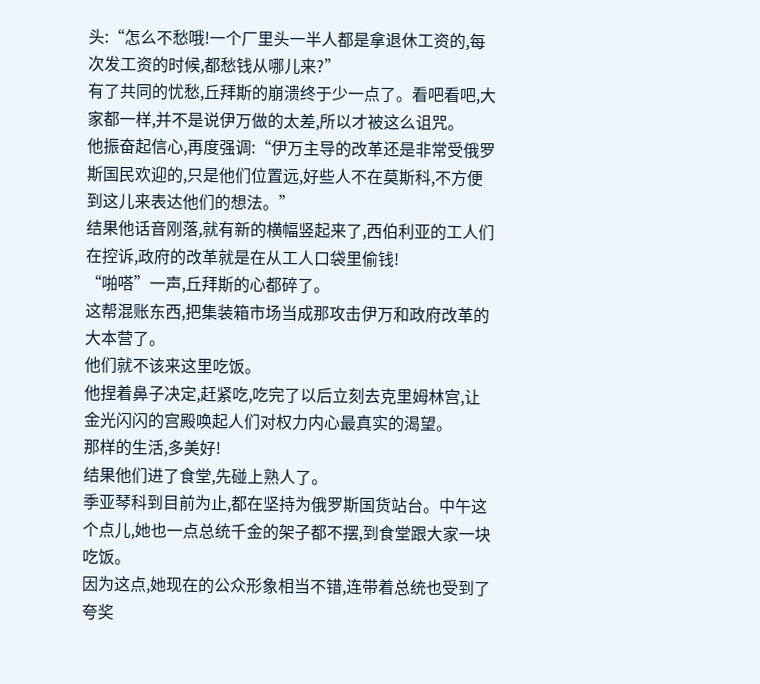头:“怎么不愁哦!一个厂里头一半人都是拿退休工资的,每次发工资的时候,都愁钱从哪儿来?”
有了共同的忧愁,丘拜斯的崩溃终于少一点了。看吧看吧,大家都一样,并不是说伊万做的太差,所以才被这么诅咒。
他振奋起信心,再度强调:“伊万主导的改革还是非常受俄罗斯国民欢迎的,只是他们位置远,好些人不在莫斯科,不方便到这儿来表达他们的想法。”
结果他话音刚落,就有新的横幅竖起来了,西伯利亚的工人们在控诉,政府的改革就是在从工人口袋里偷钱!
“啪嗒”一声,丘拜斯的心都碎了。
这帮混账东西,把集装箱市场当成那攻击伊万和政府改革的大本营了。
他们就不该来这里吃饭。
他捏着鼻子决定,赶紧吃,吃完了以后立刻去克里姆林宫,让金光闪闪的宫殿唤起人们对权力内心最真实的渴望。
那样的生活,多美好!
结果他们进了食堂,先碰上熟人了。
季亚琴科到目前为止,都在坚持为俄罗斯国货站台。中午这个点儿,她也一点总统千金的架子都不摆,到食堂跟大家一块吃饭。
因为这点,她现在的公众形象相当不错,连带着总统也受到了夸奖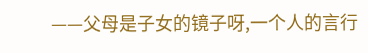——父母是子女的镜子呀,一个人的言行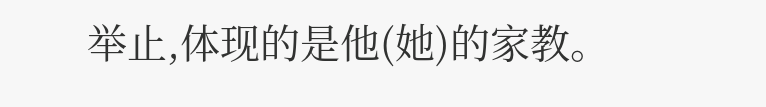举止,体现的是他(她)的家教。